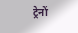ट्रेनों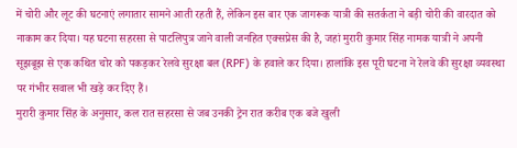में चोरी और लूट की घटनाएं लगातार सामने आती रहती हैं, लेकिन इस बार एक जागरूक यात्री की सतर्कता ने बड़ी चोरी की वारदात को नाकाम कर दिया। यह घटना सहरसा से पाटलिपुत्र जाने वाली जनहित एक्सप्रेस की है, जहां मुरारी कुमार सिंह नामक यात्री ने अपनी सूझबूझ से एक कथित चोर को पकड़कर रेलवे सुरक्षा बल (RPF) के हवाले कर दिया। हालांकि इस पूरी घटना ने रेलवे की सुरक्षा व्यवस्था पर गंभीर सवाल भी खड़े कर दिए हैं।
मुरारी कुमार सिंह के अनुसार, कल रात सहरसा से जब उनकी ट्रेन रात करीब एक बजे खुली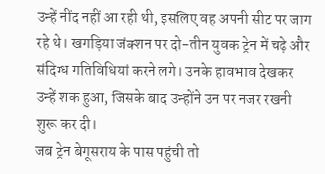उन्हें नींद नहीं आ रही थी, इसलिए वह अपनी सीट पर जाग रहे थे। खगड़िया जंक्शन पर दो-तीन युवक ट्रेन में चढ़े और संदिग्ध गतिविधियां करने लगे। उनके हावभाव देखकर उन्हें शक हुआ, जिसके बाद उन्होंने उन पर नजर रखनी शुरू कर दी।
जब ट्रेन बेगूसराय के पास पहुंची तो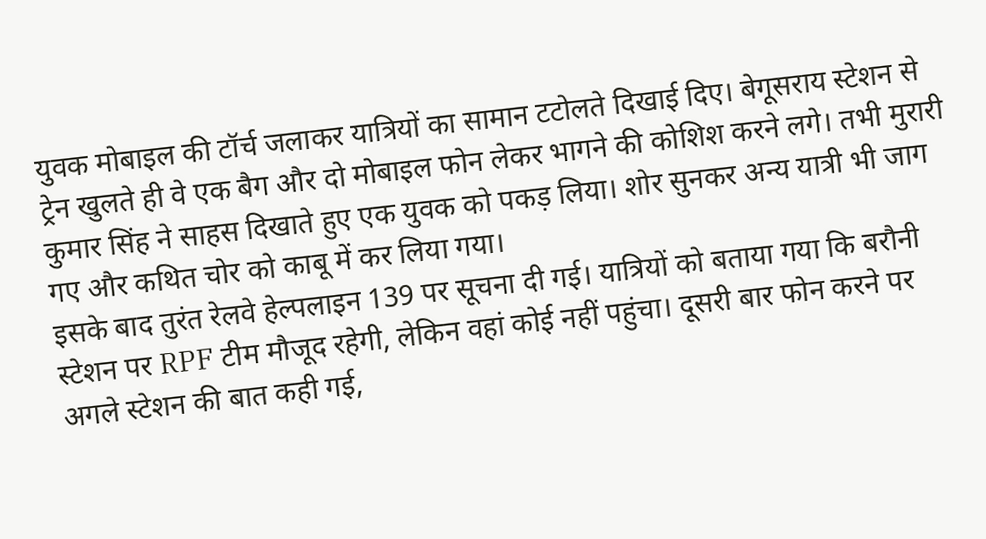युवक मोबाइल की टॉर्च जलाकर यात्रियों का सामान टटोलते दिखाई दिए। बेगूसराय स्टेशन से ट्रेन खुलते ही वे एक बैग और दो मोबाइल फोन लेकर भागने की कोशिश करने लगे। तभी मुरारी कुमार सिंह ने साहस दिखाते हुए एक युवक को पकड़ लिया। शोर सुनकर अन्य यात्री भी जाग गए और कथित चोर को काबू में कर लिया गया।
इसके बाद तुरंत रेलवे हेल्पलाइन 139 पर सूचना दी गई। यात्रियों को बताया गया कि बरौनी स्टेशन पर RPF टीम मौजूद रहेगी, लेकिन वहां कोई नहीं पहुंचा। दूसरी बार फोन करने पर अगले स्टेशन की बात कही गई,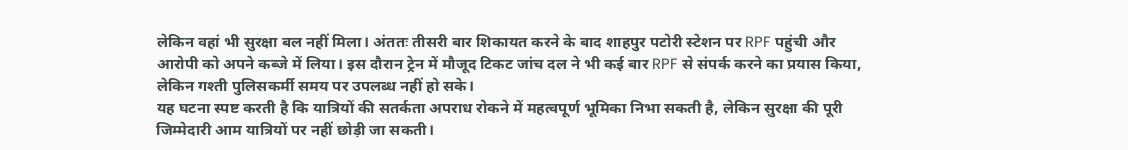लेकिन वहां भी सुरक्षा बल नहीं मिला। अंततः तीसरी बार शिकायत करने के बाद शाहपुर पटोरी स्टेशन पर RPF पहुंची और आरोपी को अपने कब्जे में लिया। इस दौरान ट्रेन में मौजूद टिकट जांच दल ने भी कई बार RPF से संपर्क करने का प्रयास किया, लेकिन गश्ती पुलिसकर्मी समय पर उपलब्ध नहीं हो सके।
यह घटना स्पष्ट करती है कि यात्रियों की सतर्कता अपराध रोकने में महत्वपूर्ण भूमिका निभा सकती है, लेकिन सुरक्षा की पूरी जिम्मेदारी आम यात्रियों पर नहीं छोड़ी जा सकती।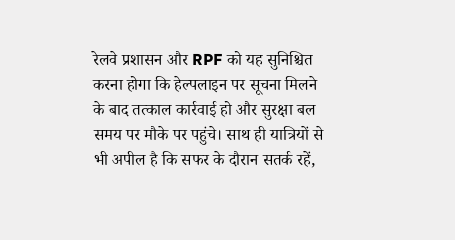रेलवे प्रशासन और RPF को यह सुनिश्चित करना होगा कि हेल्पलाइन पर सूचना मिलने के बाद तत्काल कार्रवाई हो और सुरक्षा बल समय पर मौके पर पहुंचे। साथ ही यात्रियों से भी अपील है कि सफर के दौरान सतर्क रहें,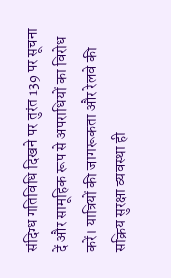संदिग्ध गतिविधि दिखने पर तुरंत 139 पर सूचना दें और सामूहिक रूप से अपराधियों का विरोध करें। यात्रियों की जागरूकता और रेलवे की सक्रिय सुरक्षा व्यवस्था ही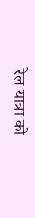रेल यात्रा को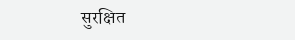सुरक्षित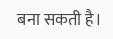बना सकती है।